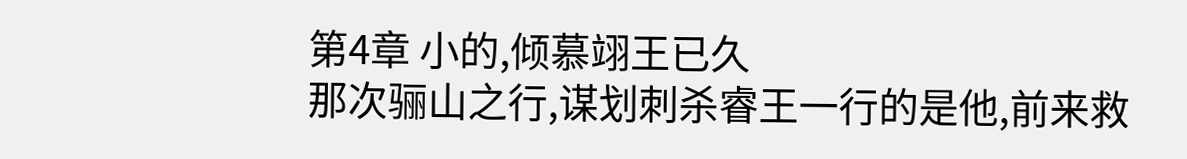第4章 小的,倾慕翊王已久
那次骊山之行,谋划刺杀睿王一行的是他,前来救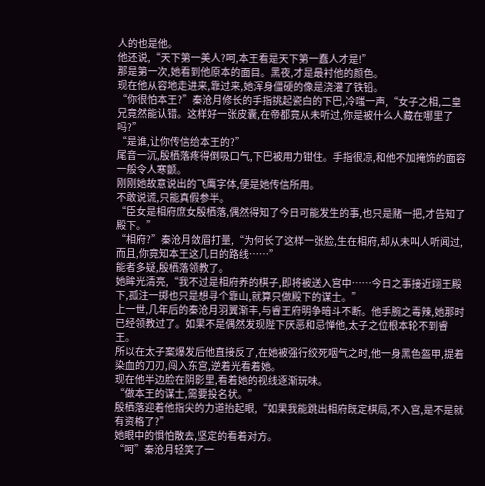人的也是他。
他还说,“天下第一美人?呵,本王看是天下第一蠢人才是!”
那是第一次,她看到他原本的面目。黑夜,才是最衬他的颜色。
现在他从容地走进来,靠过来,她浑身僵硬的像是浇灌了铁铅。
“你很怕本王?”秦沧月修长的手指挑起瓷白的下巴,冷嗤一声,“女子之相,二皇兄竟然能认错。这样好一张皮囊,在帝都竟从未听过,你是被什么人藏在哪里了吗?”
“是谁,让你传信给本王的?”
尾音一沉,殷栖落疼得倒吸口气,下巴被用力钳住。手指很凉,和他不加掩饰的面容一般令人寒颤。
刚刚她故意说出的飞鹰字体,便是她传信所用。
不敢说谎,只能真假参半。
“臣女是相府庶女殷栖落,偶然得知了今日可能发生的事,也只是赌一把,才告知了殿下。”
“相府?”秦沧月敛眉打量,“为何长了这样一张脸,生在相府,却从未叫人听闻过,而且,你竟知本王这几日的路线……”
能者多疑,殷栖落领教了。
她眸光清亮,“我不过是相府养的棋子,即将被送入宫中……今日之事接近翊王殿下,孤注一掷也只是想寻个靠山,就算只做殿下的谋士。”
上一世,几年后的秦沧月羽翼渐丰,与睿王府明争暗斗不断。他手腕之毒辣,她那时已经领教过了。如果不是偶然发现陛下厌恶和忌惮他,太子之位根本轮不到睿王。
所以在太子案爆发后他直接反了,在她被强行绞死咽气之时,他一身黑色盔甲,提着染血的刀刃,闯入东宫,逆着光看着她。
现在他半边脸在阴影里,看着她的视线逐渐玩味。
“做本王的谋士,需要投名状。”
殷栖落迎着他指尖的力道抬起眼,“如果我能跳出相府既定棋局,不入宫,是不是就有资格了?”
她眼中的惧怕散去,坚定的看着对方。
“呵”秦沧月轻笑了一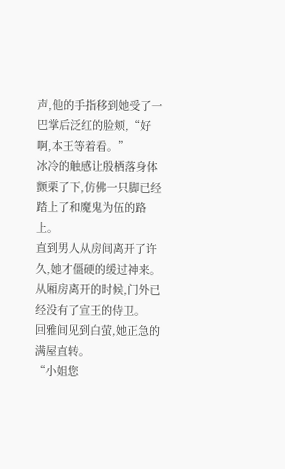声,他的手指移到她受了一巴掌后泛红的脸颊,“好啊,本王等着看。”
冰冷的触感让殷栖落身体颤栗了下,仿佛一只脚已经踏上了和魔鬼为伍的路上。
直到男人从房间离开了许久,她才僵硬的缓过神来。
从厢房离开的时候,门外已经没有了宣王的侍卫。
回雅间见到白萤,她正急的满屋直转。
“小姐您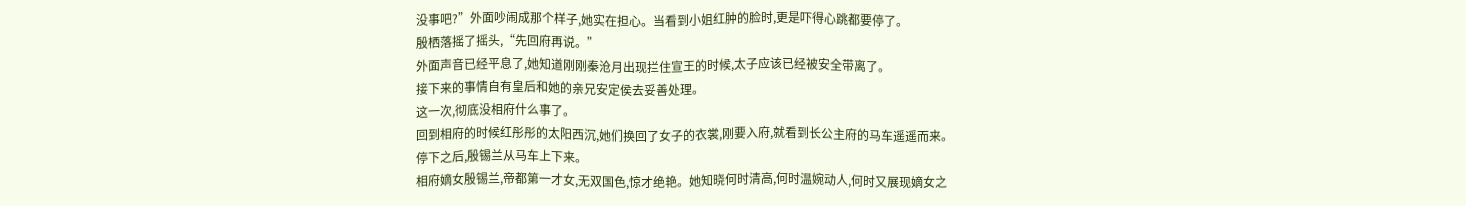没事吧?”外面吵闹成那个样子,她实在担心。当看到小姐红肿的脸时,更是吓得心跳都要停了。
殷栖落摇了摇头,“先回府再说。”
外面声音已经平息了,她知道刚刚秦沧月出现拦住宣王的时候,太子应该已经被安全带离了。
接下来的事情自有皇后和她的亲兄安定侯去妥善处理。
这一次,彻底没相府什么事了。
回到相府的时候红彤彤的太阳西沉,她们换回了女子的衣裳,刚要入府,就看到长公主府的马车遥遥而来。
停下之后,殷锡兰从马车上下来。
相府嫡女殷锡兰,帝都第一才女,无双国色,惊才绝艳。她知晓何时清高,何时温婉动人,何时又展现嫡女之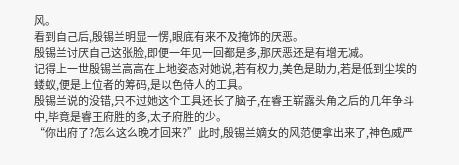风。
看到自己后,殷锡兰明显一愣,眼底有来不及掩饰的厌恶。
殷锡兰讨厌自己这张脸,即便一年见一回都是多,那厌恶还是有增无减。
记得上一世殷锡兰高高在上地姿态对她说,若有权力,美色是助力,若是低到尘埃的蝼蚁,便是上位者的筹码,是以色侍人的工具。
殷锡兰说的没错,只不过她这个工具还长了脑子,在睿王崭露头角之后的几年争斗中,毕竟是睿王府胜的多,太子府胜的少。
“你出府了?怎么这么晚才回来?”此时,殷锡兰嫡女的风范便拿出来了,神色威严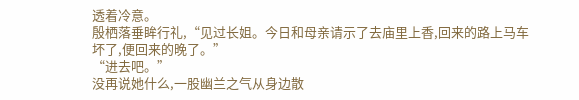透着冷意。
殷栖落垂眸行礼,“见过长姐。今日和母亲请示了去庙里上香,回来的路上马车坏了,便回来的晚了。”
“进去吧。”
没再说她什么,一股幽兰之气从身边散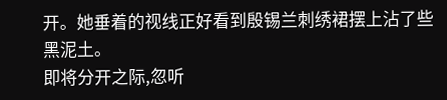开。她垂着的视线正好看到殷锡兰刺绣裙摆上沾了些黑泥土。
即将分开之际,忽听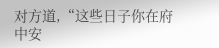对方道,“这些日子你在府中安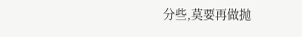分些,莫要再做抛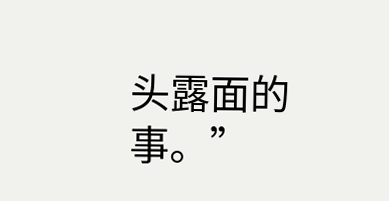头露面的事。”